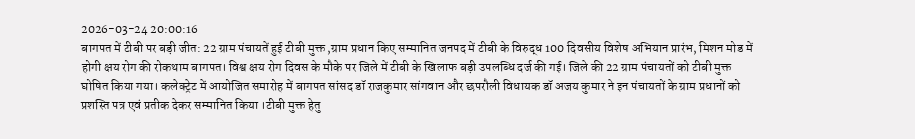2026-03-24 20:00:16
बागपत में टीबी पर बड़ी जीत: 22 ग्राम पंचायतें हुई टीबी मुक्त ,ग्राम प्रधान किए सम्मानित जनपद में टीबी के विरुद्ध 100 दिवसीय विशेष अभियान प्रारंभ, मिशन मोड में होगी क्षय रोग की रोकथाम बागपत। विश्व क्षय रोग दिवस के मौके पर जिले में टीबी के खिलाफ बड़ी उपलब्धि दर्ज की गई। जिले की 22 ग्राम पंचायतों को टीबी मुक्त घोषित किया गया। कलेक्ट्रेट में आयोजित समारोह में बागपत सांसद डॉ राजकुमार सांगवान और छपरौली विधायक डॉ अजय कुमार ने इन पंचायतों के ग्राम प्रधानों को प्रशस्ति पत्र एवं प्रतीक देकर सम्मानित किया ।टीबी मुक्त हेतु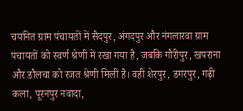चयनित ग्राम पंचायतों में सैदपुर, अंगदपुर और नंगलारवा ग्राम पंचायतों को स्वर्ण श्रेणी में रखा गया है, जबकि गौरीपुर, खपराना और डौलचा को रजत श्रेणी मिली है। वहीं शेरपुर, डगरपुर, गढ़ी कला, पूरनपुर नवादा,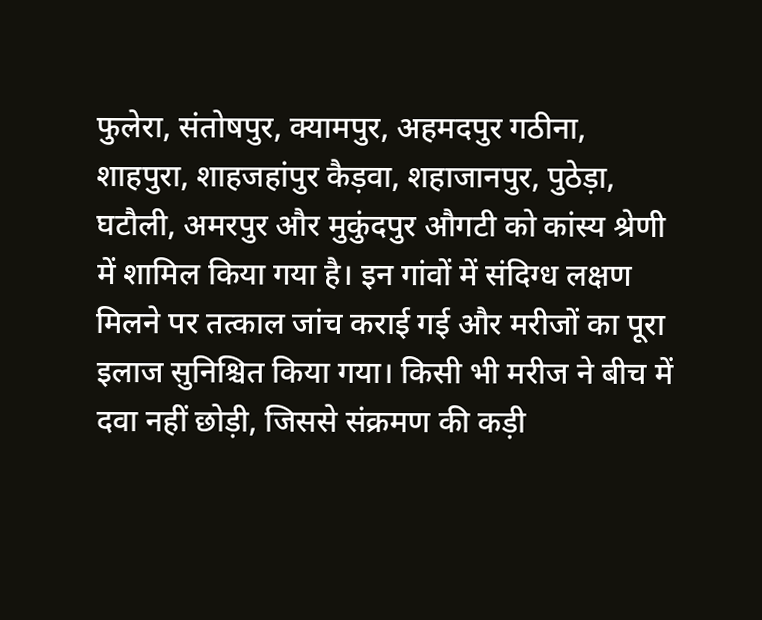फुलेरा, संतोषपुर, क्यामपुर, अहमदपुर गठीना, शाहपुरा, शाहजहांपुर कैड़वा, शहाजानपुर, पुठेड़ा, घटौली, अमरपुर और मुकुंदपुर औगटी को कांस्य श्रेणी में शामिल किया गया है। इन गांवों में संदिग्ध लक्षण मिलने पर तत्काल जांच कराई गई और मरीजों का पूरा इलाज सुनिश्चित किया गया। किसी भी मरीज ने बीच में दवा नहीं छोड़ी, जिससे संक्रमण की कड़ी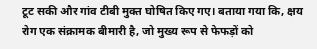टूट सकी और गांव टीबी मुक्त घोषित किए गए। बताया गया कि, क्षय रोग एक संक्रामक बीमारी है, जो मुख्य रूप से फेफड़ों को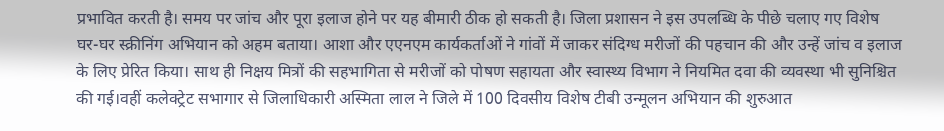प्रभावित करती है। समय पर जांच और पूरा इलाज होने पर यह बीमारी ठीक हो सकती है। जिला प्रशासन ने इस उपलब्धि के पीछे चलाए गए विशेष घर-घर स्क्रीनिंग अभियान को अहम बताया। आशा और एएनएम कार्यकर्ताओं ने गांवों में जाकर संदिग्ध मरीजों की पहचान की और उन्हें जांच व इलाज के लिए प्रेरित किया। साथ ही निक्षय मित्रों की सहभागिता से मरीजों को पोषण सहायता और स्वास्थ्य विभाग ने नियमित दवा की व्यवस्था भी सुनिश्चित की गई।वहीं कलेक्ट्रेट सभागार से जिलाधिकारी अस्मिता लाल ने जिले में 100 दिवसीय विशेष टीबी उन्मूलन अभियान की शुरुआत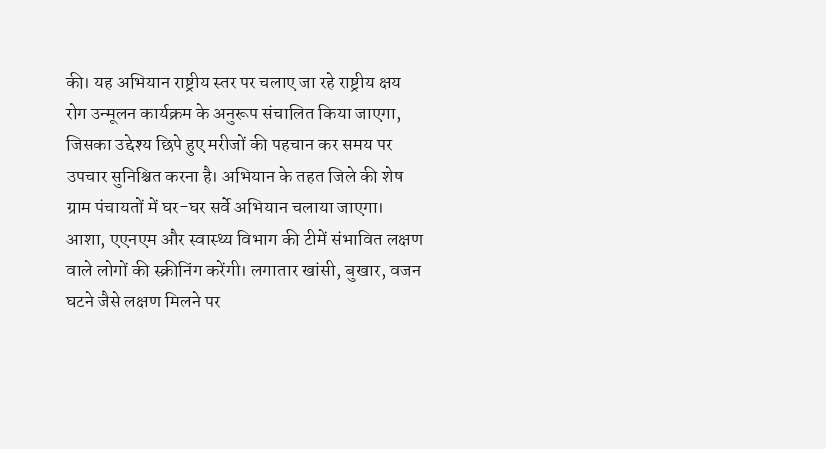की। यह अभियान राष्ट्रीय स्तर पर चलाए जा रहे राष्ट्रीय क्षय रोग उन्मूलन कार्यक्रम के अनुरूप संचालित किया जाएगा, जिसका उद्देश्य छिपे हुए मरीजों की पहचान कर समय पर उपचार सुनिश्चित करना है। अभियान के तहत जिले की शेष ग्राम पंचायतों में घर-घर सर्वे अभियान चलाया जाएगा। आशा, एएनएम और स्वास्थ्य विभाग की टीमें संभावित लक्षण वाले लोगों की स्क्रीनिंग करेंगी। लगातार खांसी, बुखार, वजन घटने जैसे लक्षण मिलने पर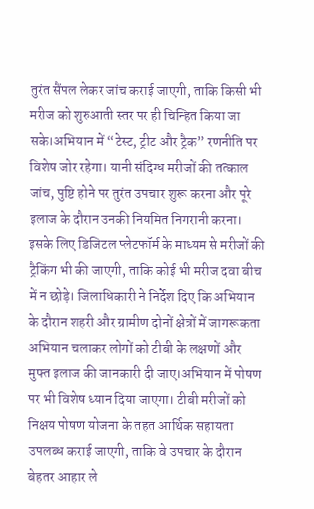तुरंत सैंपल लेकर जांच कराई जाएगी, ताकि किसी भी मरीज को शुरुआती स्तर पर ही चिन्हित किया जा सके।अभियान में “टेस्ट, ट्रीट और ट्रैक” रणनीति पर विशेष जोर रहेगा। यानी संदिग्ध मरीजों की तत्काल जांच, पुष्टि होने पर तुरंत उपचार शुरू करना और पूरे इलाज के दौरान उनकी नियमित निगरानी करना। इसके लिए डिजिटल प्लेटफॉर्म के माध्यम से मरीजों की ट्रैकिंग भी की जाएगी, ताकि कोई भी मरीज दवा बीच में न छोड़े। जिलाधिकारी ने निर्देश दिए कि अभियान के दौरान शहरी और ग्रामीण दोनों क्षेत्रों में जागरूकता अभियान चलाकर लोगों को टीबी के लक्षणों और मुफ्त इलाज की जानकारी दी जाए।अभियान में पोषण पर भी विशेष ध्यान दिया जाएगा। टीबी मरीजों को निक्षय पोषण योजना के तहत आर्थिक सहायता उपलब्ध कराई जाएगी, ताकि वे उपचार के दौरान बेहतर आहार ले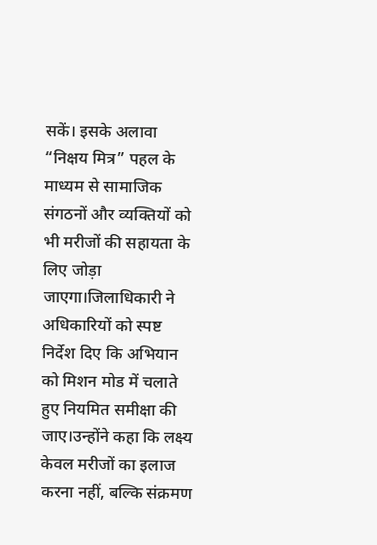सकें। इसके अलावा “निक्षय मित्र” पहल के माध्यम से सामाजिक संगठनों और व्यक्तियों को भी मरीजों की सहायता के लिए जोड़ा जाएगा।जिलाधिकारी ने अधिकारियों को स्पष्ट निर्देश दिए कि अभियान को मिशन मोड में चलाते हुए नियमित समीक्षा की जाए।उन्होंने कहा कि लक्ष्य केवल मरीजों का इलाज करना नहीं, बल्कि संक्रमण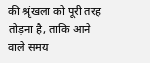की श्रृंखला को पूरी तरह तोड़ना है, ताकि आने वाले समय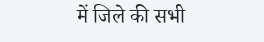में जिले की सभी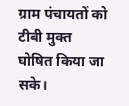ग्राम पंचायतों को टीबी मुक्त घोषित किया जा सके।